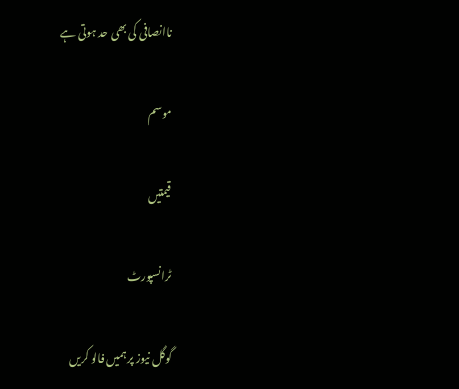ناانصافی کی بھی حد ہوتی ہے

موسم

قیمتیں

ٹرانسپورٹ

گوگل نیوز پر ہمیں فالو کریں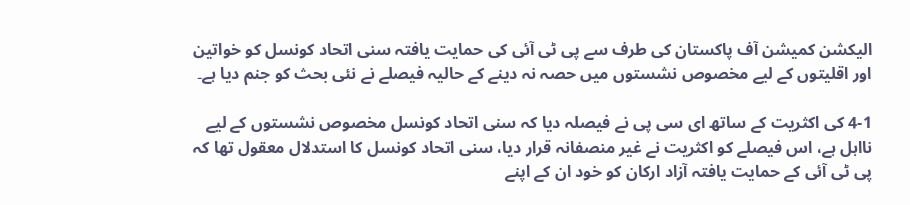الیکشن کمیشن آف پاکستان کی طرف سے پی ٹی آئی کی حمایت یافتہ سنی اتحاد کونسل کو خواتین اور اقلیتوں کے لیے مخصوص نشستوں میں حصہ نہ دینے کے حالیہ فیصلے نے نئی بحث کو جنم دیا ہے۔

4-1 کی اکثریت کے ساتھ ای سی پی نے فیصلہ دیا کہ سنی اتحاد کونسل مخصوص نشستوں کے لیے نااہل ہے، اس فیصلے کو اکثریت نے غیر منصفانہ قرار دیا، سنی اتحاد کونسل کا استدلال معقول تھا کہ پی ٹی آئی کے حمایت یافتہ آزاد ارکان کو خود ان کے اپنے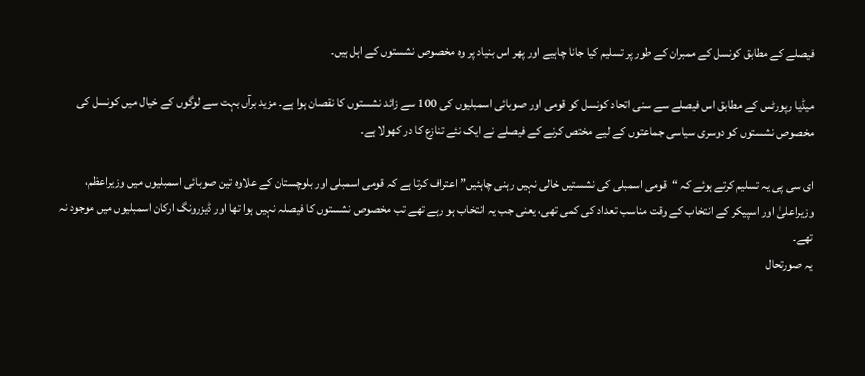فیصلے کے مطابق کونسل کے ممبران کے طور پر تسلیم کیا جانا چاہیے اور پھر اس بنیاد پر وہ مخصوص نشستوں کے اہل ہیں۔

میڈیا رپورٹس کے مطابق اس فیصلے سے سنی اتحاد کونسل کو قومی اور صوبائی اسمبلیوں کی 100 سے زائد نشستوں کا نقصان ہوا ہے۔ مزید برآں بہت سے لوگوں کے خیال میں کونسل کی مخصوص نشستوں کو دوسری سیاسی جماعتوں کے لیے مختص کرنے کے فیصلے نے ایک نئے تنازع کا در کھولا ہے۔

ای سی پی یہ تسلیم کرتے ہوئے کہ “قومی اسمبلی کی نشستیں خالی نہیں رہنی چاہئیں” اعتراف کرتا ہے کہ قومی اسمبلی اور بلوچستان کے علاوہ تین صوبائی اسمبلیوں میں وزیراعظم، وزیراعلیٰ اور اسپیکر کے انتخاب کے وقت مناسب تعداد کی کمی تھی، یعنی جب یہ انتخاب ہو رہے تھے تب مخصوص نشستوں کا فیصلہ نہیں ہوا تھا اور ڈیزرونگ ارکان اسمبلیوں میں موجود نہ تھے۔
یہ صورتحال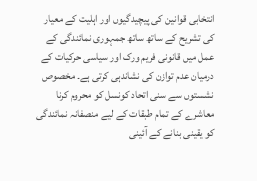انتخابی قوانین کی پیچیدگیوں اور اہلیت کے معیار کی تشریح کے ساتھ ساتھ جمہوری نمائندگی کے عمل میں قانونی فریم ورک اور سیاسی حرکیات کے درمیان عدم توازن کی نشاندہی کرتی ہے۔ مخصوص نشستوں سے سنی اتحاد کونسل کو محروم کرنا معاشرے کے تمام طبقات کے لیے منصفانہ نمائندگی کو یقینی بنانے کے آئینی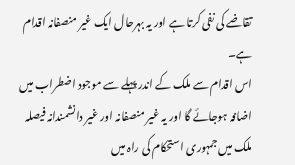تقاضے کی نفی کرتا ہے اور یہ بہرحال ایک غیر منصفانہ اقدام ہے۔
اس اقدام سے ملک کے اندر پہلے سے موجود اضطراب میں اضافہ ہوجائے گا اور یہ غیر منصفانہ اور غیر دانشمندانہ فیصلہ ملک میں جمہوری استحکام کی راہ میں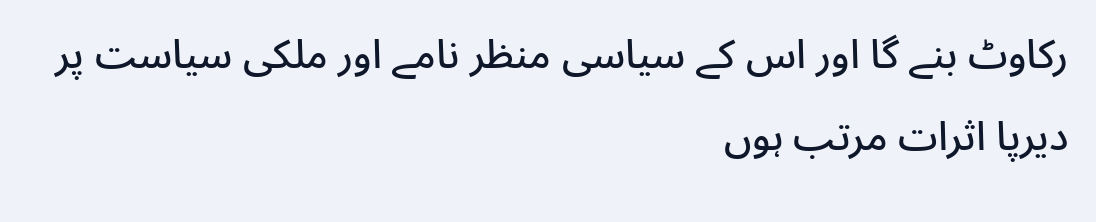رکاوٹ بنے گا اور اس کے سیاسی منظر نامے اور ملکی سیاست پر دیرپا اثرات مرتب ہوں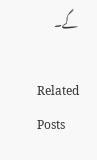گے۔

Related Posts